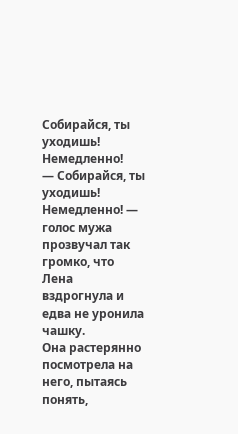Собирайся, ты уходишь! Немедленно!
— Собирайся, ты уходишь! Немедленно! — голос мужа прозвучал так громко, что Лена вздрогнула и едва не уронила чашку.
Она растерянно посмотрела на него, пытаясь понять,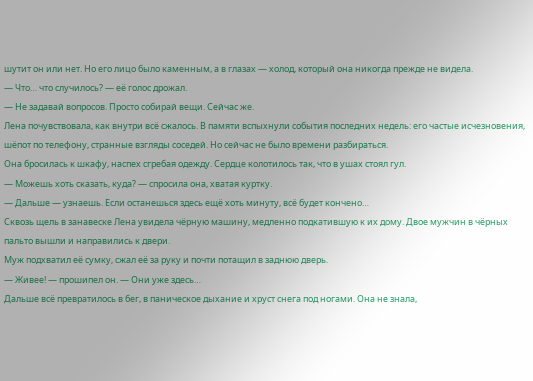шутит он или нет. Но его лицо было каменным, а в глазах — холод, который она никогда прежде не видела.
— Что… что случилось? — её голос дрожал.
— Не задавай вопросов. Просто собирай вещи. Сейчас же.
Лена почувствовала, как внутри всё сжалось. В памяти вспыхнули события последних недель: его частые исчезновения, шёпот по телефону, странные взгляды соседей. Но сейчас не было времени разбираться.
Она бросилась к шкафу, наспех сгребая одежду. Сердце колотилось так, что в ушах стоял гул.
— Можешь хоть сказать, куда? — спросила она, хватая куртку.
— Дальше — узнаешь. Если останешься здесь ещё хоть минуту, всё будет кончено…
Сквозь щель в занавеске Лена увидела чёрную машину, медленно подкатившую к их дому. Двое мужчин в чёрных пальто вышли и направились к двери.
Муж подхватил её сумку, сжал её за руку и почти потащил в заднюю дверь.
— Живее! — прошипел он. — Они уже здесь…
Дальше всё превратилось в бег, в паническое дыхание и хруст снега под ногами. Она не знала,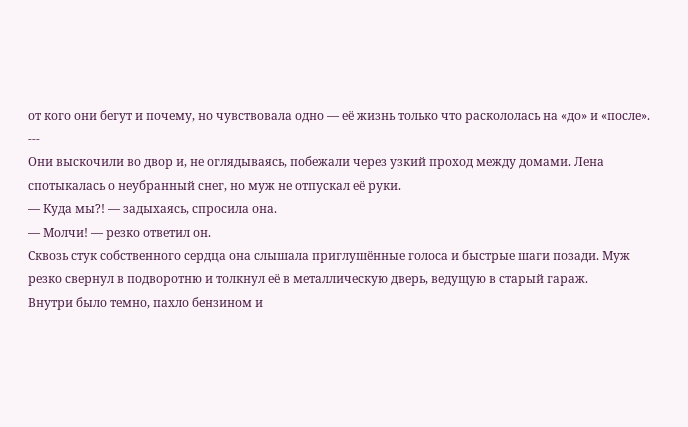от кого они бегут и почему, но чувствовала одно — её жизнь только что раскололась на «до» и «после».
---
Они выскочили во двор и, не оглядываясь, побежали через узкий проход между домами. Лена спотыкалась о неубранный снег, но муж не отпускал её руки.
— Куда мы?! — задыхаясь, спросила она.
— Молчи! — резко ответил он.
Сквозь стук собственного сердца она слышала приглушённые голоса и быстрые шаги позади. Муж резко свернул в подворотню и толкнул её в металлическую дверь, ведущую в старый гараж.
Внутри было темно, пахло бензином и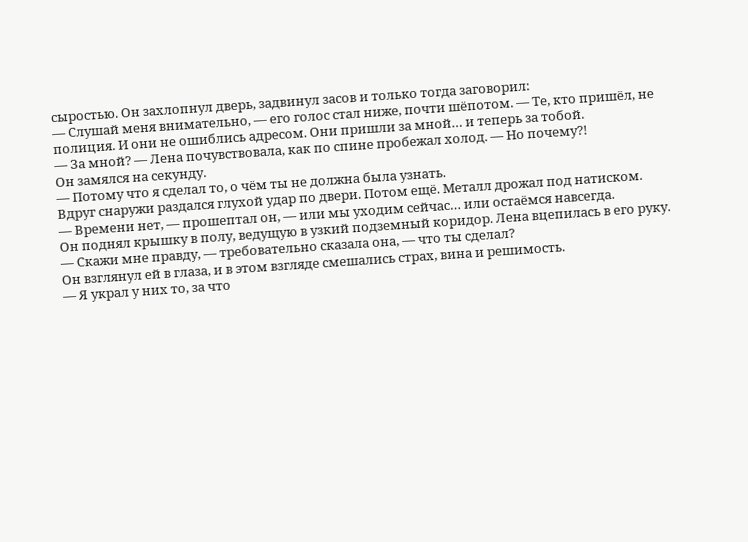сыростью. Он захлопнул дверь, задвинул засов и только тогда заговорил:
— Слушай меня внимательно, — его голос стал ниже, почти шёпотом. — Те, кто пришёл, не полиция. И они не ошиблись адресом. Они пришли за мной… и теперь за тобой.
— За мной? — Лена почувствовала, как по спине пробежал холод. — Но почему?!
Он замялся на секунду.
— Потому что я сделал то, о чём ты не должна была узнать.
Вдруг снаружи раздался глухой удар по двери. Потом ещё. Металл дрожал под натиском.
— Времени нет, — прошептал он, — или мы уходим сейчас… или остаёмся навсегда.
Он поднял крышку в полу, ведущую в узкий подземный коридор. Лена вцепилась в его руку.
— Скажи мне правду, — требовательно сказала она, — что ты сделал?
Он взглянул ей в глаза, и в этом взгляде смешались страх, вина и решимость.
— Я украл у них то, за что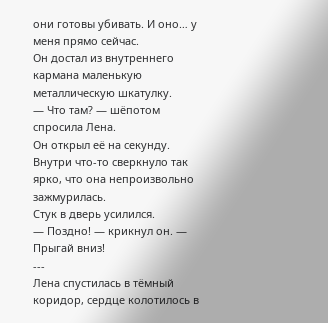они готовы убивать. И оно… у меня прямо сейчас.
Он достал из внутреннего кармана маленькую металлическую шкатулку.
— Что там? — шёпотом спросила Лена.
Он открыл её на секунду. Внутри что-то сверкнуло так ярко, что она непроизвольно зажмурилась.
Стук в дверь усилился.
— Поздно! — крикнул он. — Прыгай вниз!
---
Лена спустилась в тёмный коридор, сердце колотилось в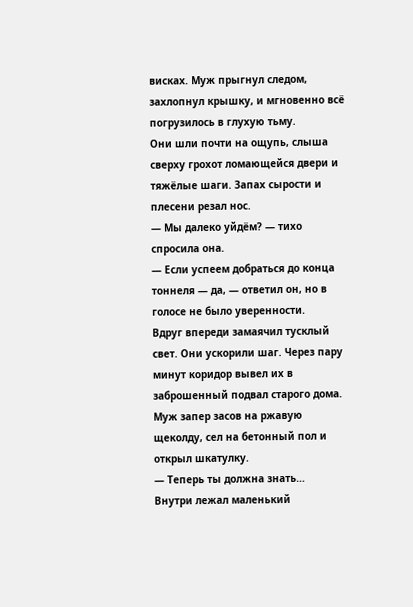висках. Муж прыгнул следом, захлопнул крышку, и мгновенно всё погрузилось в глухую тьму.
Они шли почти на ощупь, слыша сверху грохот ломающейся двери и тяжёлые шаги. Запах сырости и плесени резал нос.
— Мы далеко уйдём? — тихо спросила она.
— Если успеем добраться до конца тоннеля — да, — ответил он, но в голосе не было уверенности.
Вдруг впереди замаячил тусклый свет. Они ускорили шаг. Через пару минут коридор вывел их в заброшенный подвал старого дома.
Муж запер засов на ржавую щеколду, сел на бетонный пол и открыл шкатулку.
— Теперь ты должна знать…
Внутри лежал маленький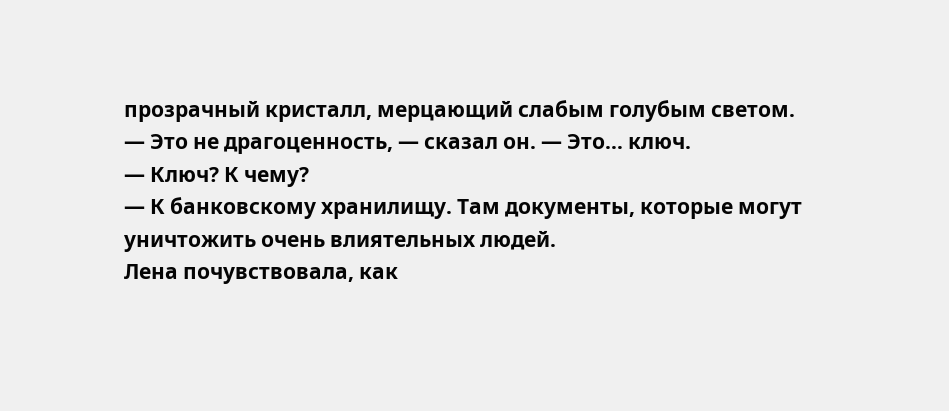прозрачный кристалл, мерцающий слабым голубым светом.
— Это не драгоценность, — сказал он. — Это… ключ.
— Ключ? К чему?
— К банковскому хранилищу. Там документы, которые могут уничтожить очень влиятельных людей.
Лена почувствовала, как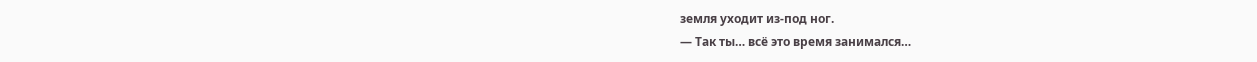земля уходит из-под ног.
— Так ты… всё это время занимался…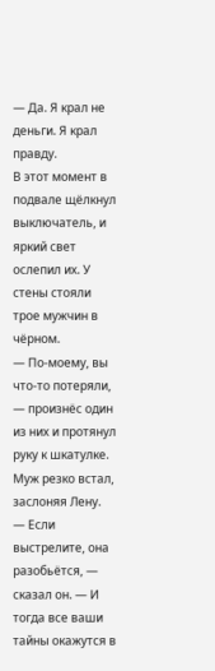— Да. Я крал не деньги. Я крал правду.
В этот момент в подвале щёлкнул выключатель, и яркий свет ослепил их. У стены стояли трое мужчин в чёрном.
— По-моему, вы что-то потеряли, — произнёс один из них и протянул руку к шкатулке.
Муж резко встал, заслоняя Лену.
— Если выстрелите, она разобьётся, — сказал он. — И тогда все ваши тайны окажутся в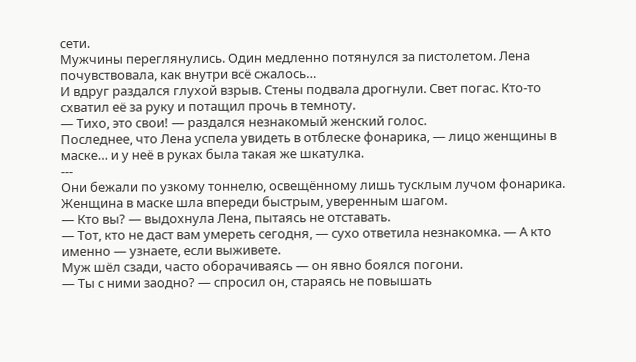сети.
Мужчины переглянулись. Один медленно потянулся за пистолетом. Лена почувствовала, как внутри всё сжалось…
И вдруг раздался глухой взрыв. Стены подвала дрогнули. Свет погас. Кто-то схватил её за руку и потащил прочь в темноту.
— Тихо, это свои! — раздался незнакомый женский голос.
Последнее, что Лена успела увидеть в отблеске фонарика, — лицо женщины в маске… и у неё в руках была такая же шкатулка.
---
Они бежали по узкому тоннелю, освещённому лишь тусклым лучом фонарика. Женщина в маске шла впереди быстрым, уверенным шагом.
— Кто вы? — выдохнула Лена, пытаясь не отставать.
— Тот, кто не даст вам умереть сегодня, — сухо ответила незнакомка. — А кто именно — узнаете, если выживете.
Муж шёл сзади, часто оборачиваясь — он явно боялся погони.
— Ты с ними заодно? — спросил он, стараясь не повышать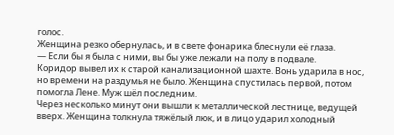голос.
Женщина резко обернулась, и в свете фонарика блеснули её глаза.
— Если бы я была с ними, вы бы уже лежали на полу в подвале.
Коридор вывел их к старой канализационной шахте. Вонь ударила в нос, но времени на раздумья не было. Женщина спустилась первой, потом помогла Лене. Муж шёл последним.
Через несколько минут они вышли к металлической лестнице, ведущей вверх. Женщина толкнула тяжёлый люк, и в лицо ударил холодный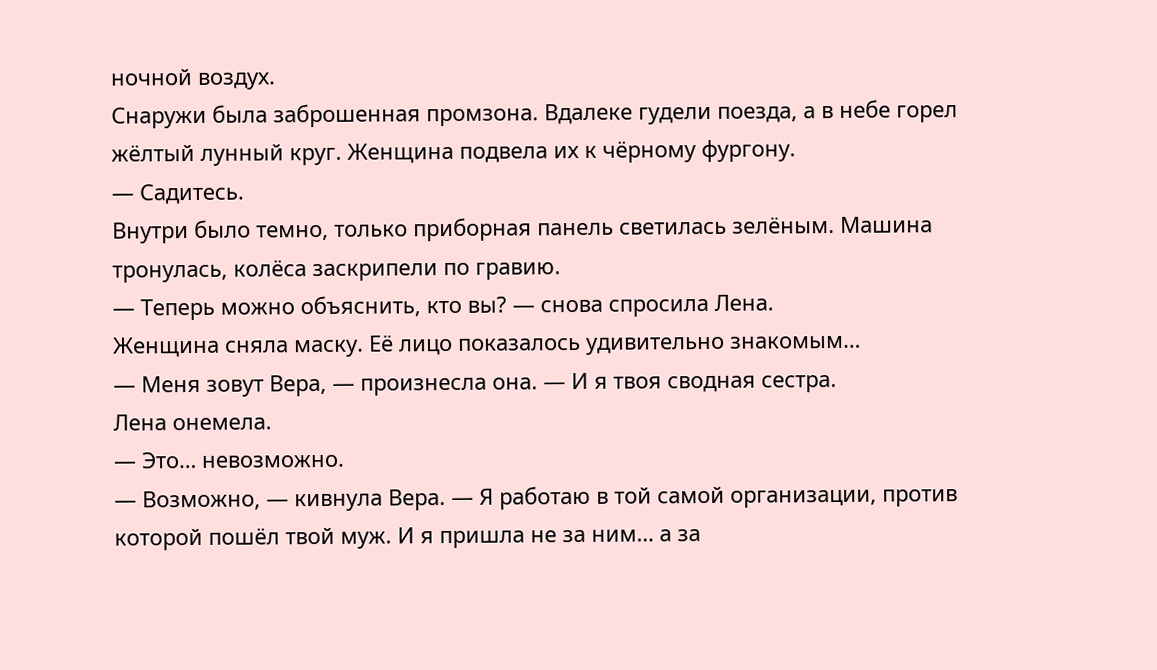ночной воздух.
Снаружи была заброшенная промзона. Вдалеке гудели поезда, а в небе горел жёлтый лунный круг. Женщина подвела их к чёрному фургону.
— Садитесь.
Внутри было темно, только приборная панель светилась зелёным. Машина тронулась, колёса заскрипели по гравию.
— Теперь можно объяснить, кто вы? — снова спросила Лена.
Женщина сняла маску. Её лицо показалось удивительно знакомым…
— Меня зовут Вера, — произнесла она. — И я твоя сводная сестра.
Лена онемела.
— Это… невозможно.
— Возможно, — кивнула Вера. — Я работаю в той самой организации, против которой пошёл твой муж. И я пришла не за ним… а за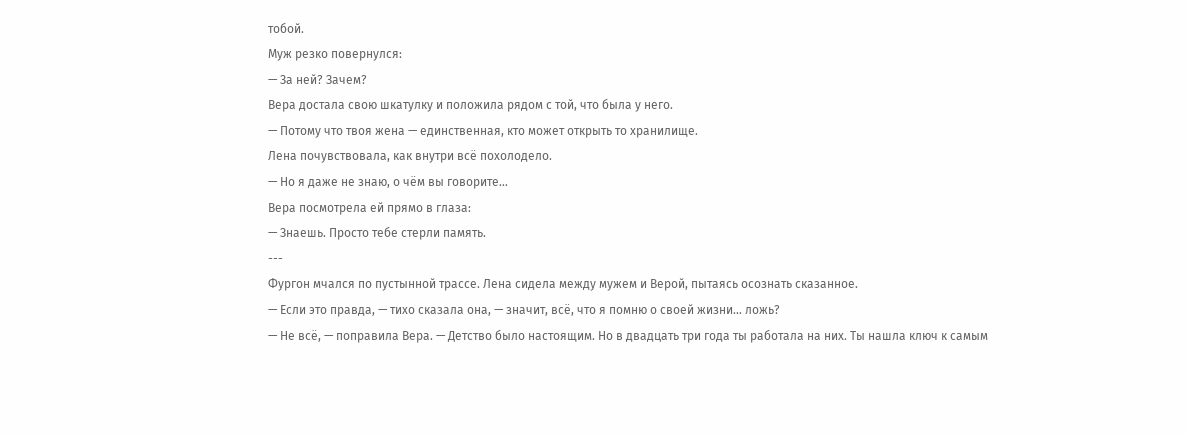тобой.
Муж резко повернулся:
— За ней? Зачем?
Вера достала свою шкатулку и положила рядом с той, что была у него.
— Потому что твоя жена — единственная, кто может открыть то хранилище.
Лена почувствовала, как внутри всё похолодело.
— Но я даже не знаю, о чём вы говорите…
Вера посмотрела ей прямо в глаза:
— Знаешь. Просто тебе стерли память.
---
Фургон мчался по пустынной трассе. Лена сидела между мужем и Верой, пытаясь осознать сказанное.
— Если это правда, — тихо сказала она, — значит, всё, что я помню о своей жизни… ложь?
— Не всё, — поправила Вера. — Детство было настоящим. Но в двадцать три года ты работала на них. Ты нашла ключ к самым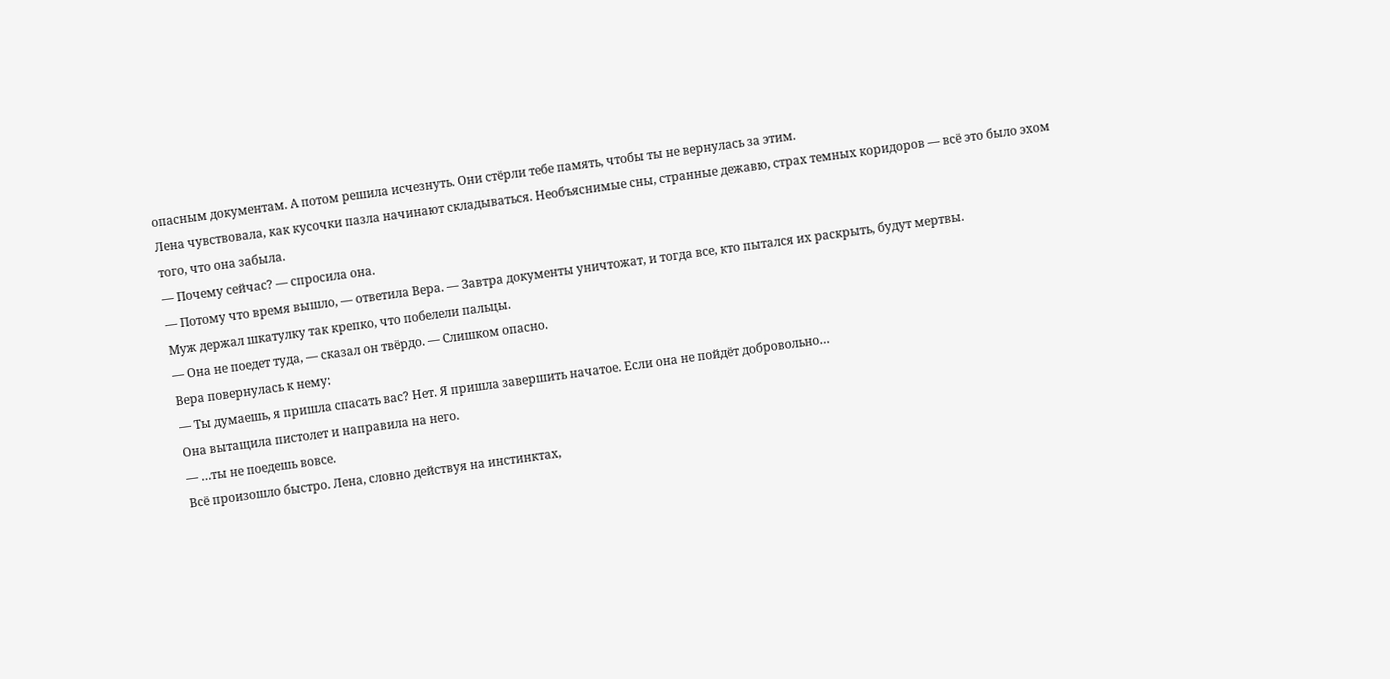опасным документам. А потом решила исчезнуть. Они стёрли тебе память, чтобы ты не вернулась за этим.
Лена чувствовала, как кусочки пазла начинают складываться. Необъяснимые сны, странные дежавю, страх темных коридоров — всё это было эхом того, что она забыла.
— Почему сейчас? — спросила она.
— Потому что время вышло, — ответила Вера. — Завтра документы уничтожат, и тогда все, кто пытался их раскрыть, будут мертвы.
Муж держал шкатулку так крепко, что побелели пальцы.
— Она не поедет туда, — сказал он твёрдо. — Слишком опасно.
Вера повернулась к нему:
— Ты думаешь, я пришла спасать вас? Нет. Я пришла завершить начатое. Если она не пойдёт добровольно…
Она вытащила пистолет и направила на него.
— …ты не поедешь вовсе.
Всё произошло быстро. Лена, словно действуя на инстинктах,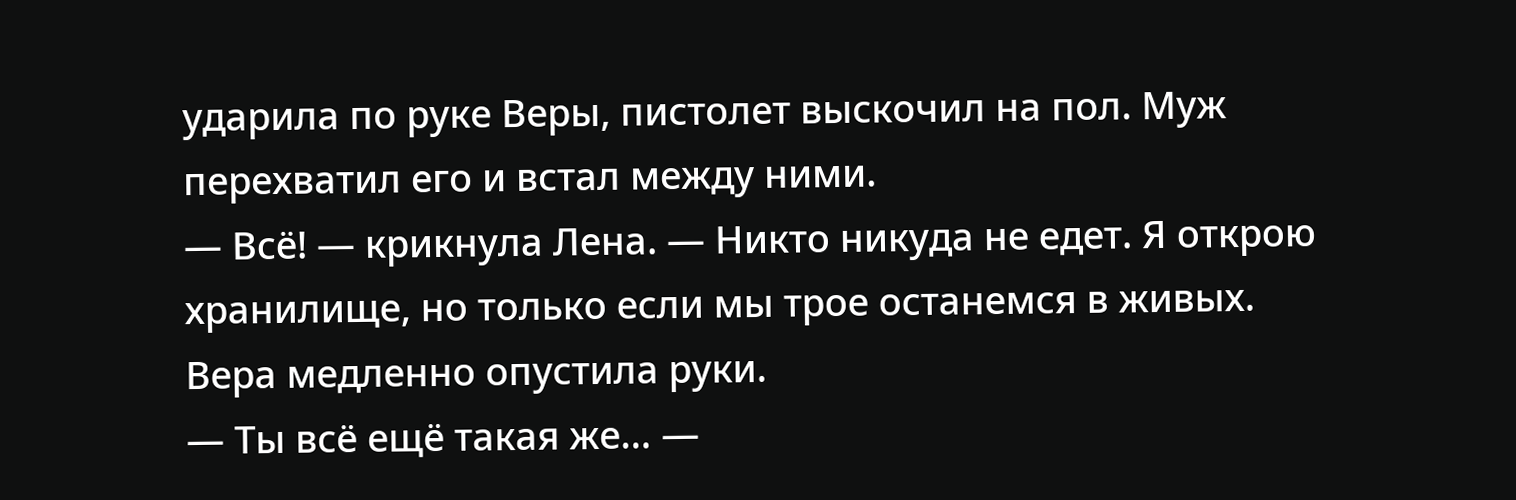ударила по руке Веры, пистолет выскочил на пол. Муж перехватил его и встал между ними.
— Всё! — крикнула Лена. — Никто никуда не едет. Я открою хранилище, но только если мы трое останемся в живых.
Вера медленно опустила руки.
— Ты всё ещё такая же… —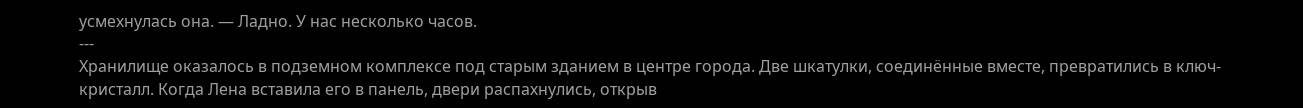усмехнулась она. — Ладно. У нас несколько часов.
---
Хранилище оказалось в подземном комплексе под старым зданием в центре города. Две шкатулки, соединённые вместе, превратились в ключ-кристалл. Когда Лена вставила его в панель, двери распахнулись, открыв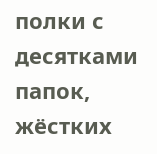полки с десятками папок, жёстких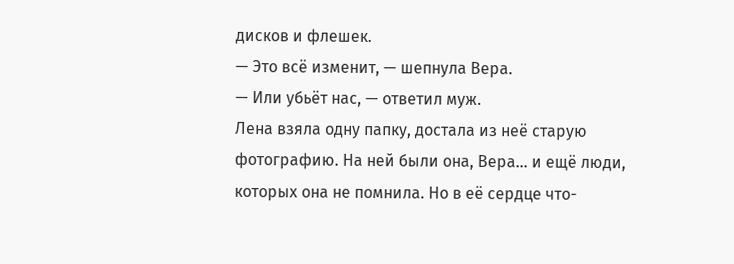дисков и флешек.
— Это всё изменит, — шепнула Вера.
— Или убьёт нас, — ответил муж.
Лена взяла одну папку, достала из неё старую фотографию. На ней были она, Вера… и ещё люди, которых она не помнила. Но в её сердце что-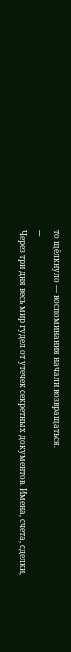то щёлкнуло — воспоминания начали возвращаться.
---
Через три дня весь мир гудел от утечек секретных документов. Имена, счета, сделки,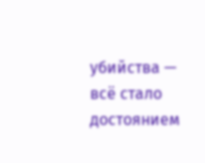убийства — всё стало достоянием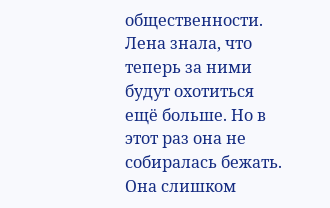общественности.
Лена знала, что теперь за ними будут охотиться ещё больше. Но в этот раз она не собиралась бежать. Она слишком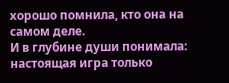хорошо помнила, кто она на самом деле.
И в глубине души понимала: настоящая игра только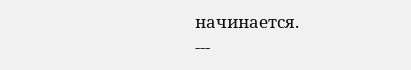начинается.
---